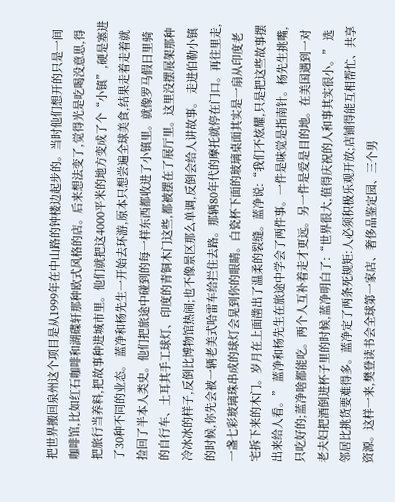把世界搬回泉州这个项目是从1999年在中山路的钟楼边起步的。当时他们想开的只是一间咖啡馆,比如红石咖啡和湖碟轩那种欧式风格的店。后来想法变了,觉得光是吃喝没意思,得把旅行当养料,把故事种进城市里。他们就把这4000平米的地方变成了个“小镇”,硬是塞进了30种不同的业态。 蓝净和杨先生一开始去环游,原本只想尝遍全球美食,结果走着走着就捡回了半本人类史。他们把旅途中碰到的每一样东西都收进了小镇里。就像罗马假日里骑的自行车、土耳其手工球灯、印度的青铜木门这些,都被摆在了展厅里。这里没摆展架那种冷冰冰的样子,反倒比博物馆热闹;也不像景区那么单调,反倒会给人讲故事。 走进伯勒小镇的时候,你先会被一辆老美式哈雷车给拦住去路。那辆80年代的摩托就停在门口。再往里走,一盏七彩玻璃珠串成的球灯会晃到你的眼睛。白瓷杯下面的玻璃桌面其实是一扇从印度老宅拆下来的木门。岁月在上面凿出了温柔的裂缝。蓝净说:“我们不炫耀,只是把这些故事摆出来给人看。” 蓝净和杨先生在旅途中学会了两件事。一件是味觉是指南针。杨先生挑嘴,只吃好的;蓝净啥都能吃。两个人互补着走才更远。另一件是爱是目的地。在美国遇到一对老夫妇把酒倒进杯子里的时候,蓝净明白了:“世界很大,值得庆祝的人和事其实很小。” 选邻居比挑货要难得多。蓝净定了两条死规矩:人必须积极乐观开放;店铺得能互相帮忙、共享资源。这样一来,樊登读书会全球第一家店、奢侈品鉴定园、三个男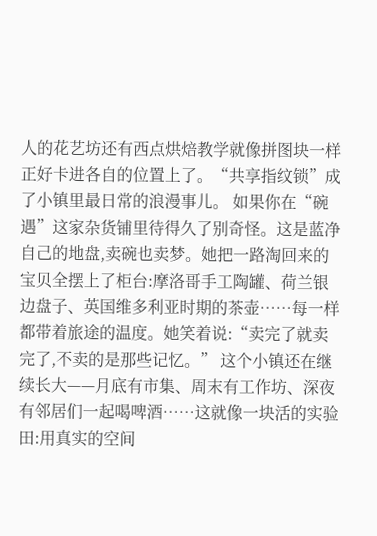人的花艺坊还有西点烘焙教学就像拼图块一样正好卡进各自的位置上了。“共享指纹锁”成了小镇里最日常的浪漫事儿。 如果你在“碗遇”这家杂货铺里待得久了别奇怪。这是蓝净自己的地盘,卖碗也卖梦。她把一路淘回来的宝贝全摆上了柜台:摩洛哥手工陶罐、荷兰银边盘子、英国维多利亚时期的茶壶……每一样都带着旅途的温度。她笑着说:“卖完了就卖完了,不卖的是那些记忆。” 这个小镇还在继续长大——月底有市集、周末有工作坊、深夜有邻居们一起喝啤酒……这就像一块活的实验田:用真实的空间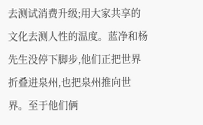去测试消费升级;用大家共享的文化去测人性的温度。蓝净和杨先生没停下脚步,他们正把世界折叠进泉州,也把泉州推向世界。至于他们俩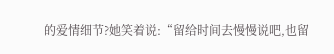的爱情细节?她笑着说:“留给时间去慢慢说吧,也留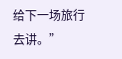给下一场旅行去讲。”